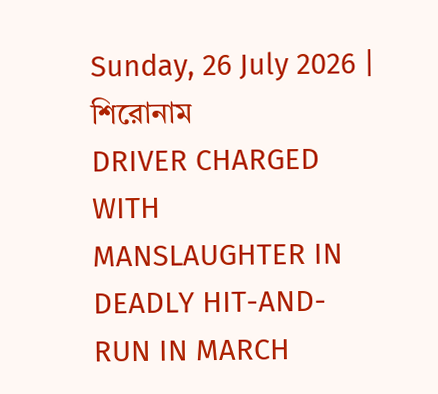Sunday, 26 July 2026 |
শিরোনাম
DRIVER CHARGED WITH MANSLAUGHTER IN DEADLY HIT-AND-RUN IN MARCH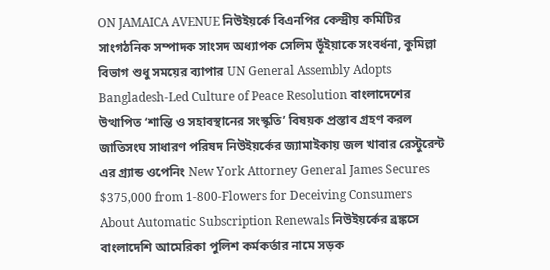ON JAMAICA AVENUE নিউইয়র্কে বিএনপির কেন্দ্রীয় কমিটির সাংগঠনিক সম্পাদক সাংসদ অধ্যাপক সেলিম ভূঁইয়াকে সংবর্ধনা, কুমিল্লা বিভাগ শুধু সময়ের ব্যাপার UN General Assembly Adopts Bangladesh-Led Culture of Peace Resolution বাংলাদেশের উত্থাপিত ‘শান্তি ও সহাবস্থানের সংস্কৃতি’ বিষয়ক প্রস্তাব গ্রহণ করল জাতিসংঘ সাধারণ পরিষদ নিউইয়র্কের জ্যামাইকায় জল খাবার রেস্টুরেন্ট এর গ্র্যান্ড ওপেনিং New York Attorney General James Secures $375,000 from 1-800-Flowers for Deceiving Consumers About Automatic Subscription Renewals নিউইয়র্কের ব্রঙ্কসে বাংলাদেশি আমেরিকা পুলিশ কর্মকর্তার নামে সড়ক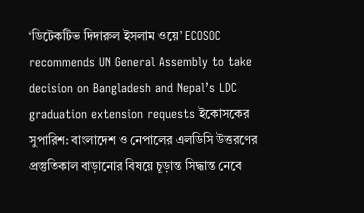‘ডিটেকটিভ দিদারুল ইসলাম ওয়ে’ ECOSOC recommends UN General Assembly to take decision on Bangladesh and Nepal’s LDC graduation extension requests ইকোসকের সুপারিশ: বাংলাদেশ ও নেপালের এলডিসি উত্তরণের প্রস্তুতিকাল বাড়ানোর বিষয়ে চূড়ান্ত সিদ্ধান্ত নেবে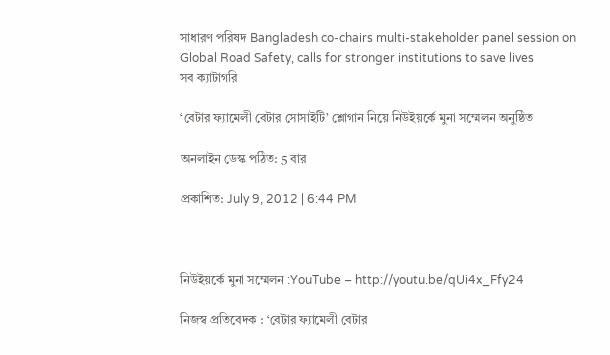সাধারণ পরিষদ Bangladesh co-chairs multi-stakeholder panel session on Global Road Safety, calls for stronger institutions to save lives
সব ক্যাটাগরি

‘বেটার ফ্যামেলী বেটার সোসাইটি’ শ্লোগান নিয়ে নিউইয়র্কে মুনা সম্মেলন অনুষ্ঠিত

অনলাইন ডেস্ক পঠিত: 5 বার

প্রকাশিত: July 9, 2012 | 6:44 PM



নিউইয়র্কে মুনা সম্মেলন :YouTube – http://youtu.be/qUi4x_Ffy24

নিজস্ব প্রতিবেদক : ‘বেটার ফ্যামেলী বেটার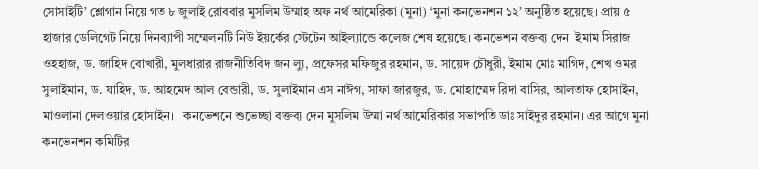সোসাইটি’ শ্লোগান নিয়ে গত ৮ জুলাই রোববার মুসলিম উম্মাহ অফ নর্থ আমেরিকা (মুনা) ‘মুনা কনভেনশন ১২’ অনুষ্ঠিত হয়েছে। প্রায় ৫ হাজার ডেলিগেট নিয়ে দিনব্যাপী সম্মেলনটি নিউ ইয়র্কের স্টেটেন আইল্যান্ডে কলেজ শেষ হয়েছে। কনভেশন বক্তব্য দেন  ইমাম সিরাজ ওহহাজ, ড. জাহিদ বোখারী, মুলধারার রাজনীতিবিদ জন ল্যু, প্রফেসর মফিজুর রহমান, ড. সায়েদ চৌধুরী, ইমাম মোঃ মাগিদ, শেখ ওমর সুলাইমান, ড. যাহিদ, ড. আহমেদ আল বেন্ডারী, ড. সুলাইমান এস নাঈগ, সাফা জারজুর, ড. মোহাম্মেদ রিদা বাসির, আলতাফ হোসাইন,  মাওলানা দেলওয়ার হোসাইন।   কনভেশনে শুভেচ্ছা বক্তব্য দেন মুসলিম উম্মা নর্থ আমেরিকার সভাপতি ডাঃ সাইদুর রহমান। এর আগে মুনা কনভেনশন কমিটির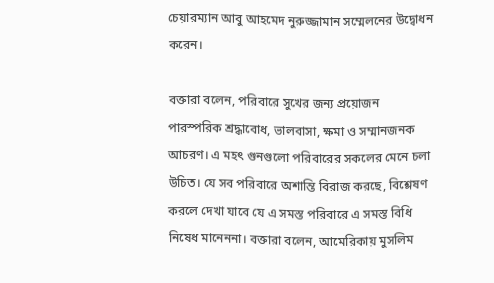চেয়ারম্যান আবু আহমেদ নুরুজ্জামান সম্মেলনের উদ্বোধন করেন।

বক্তারা বলেন, পরিবারে সুখের জন্য প্রয়োজন পারস্পরিক শ্রদ্ধাবোধ, ভালবাসা, ক্ষমা ও সম্মানজনক আচরণ। এ মহৎ গুনগুলো পরিবারের সকলের মেনে চলা উচিত। যে সব পরিবারে অশান্তি বিরাজ করছে, বিশ্লেষণ করলে দেখা যাবে যে এ সমস্ত পরিবারে এ সমস্ত বিধি নিষেধ মানেননা। বক্তারা বলেন, আমেরিকায় মুসলিম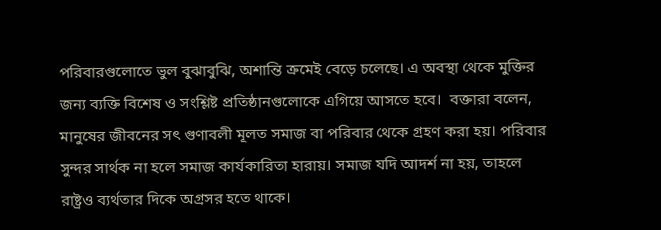পরিবারগুলোতে ভুল বুঝাবুঝি, অশান্তি ক্রমেই বেড়ে চলেছে। এ অবস্থা থেকে মুক্তির জন্য ব্যক্তি বিশেষ ও সংশ্লিষ্ট প্রতিষ্ঠানগুলোকে এগিয়ে আসতে হবে।  বক্তারা বলেন, মানুষের জীবনের সৎ গুণাবলী মূলত সমাজ বা পরিবার থেকে গ্রহণ করা হয়। পরিবার সুন্দর সার্থক না হলে সমাজ কার্যকারিতা হারায়। সমাজ যদি আদর্শ না হয়, তাহলে রাষ্ট্রও ব্যর্থতার দিকে অগ্রসর হতে থাকে।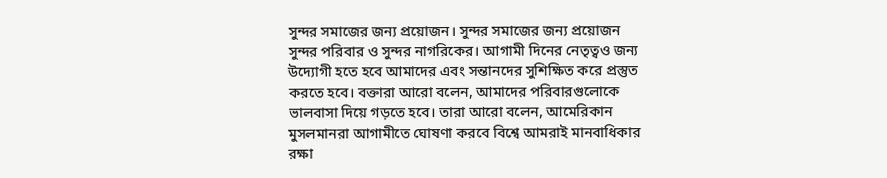সুন্দর সমাজের জন্য প্রয়োজন। সুন্দর সমাজের জন্য প্রয়োজন সুন্দর পরিবার ও সুন্দর নাগরিকের। আগামী দিনের নেতৃত্বও জন্য উদ্যোগী হতে হবে আমাদের এবং সন্তানদের সুশিক্ষিত করে প্রস্তুত করতে হবে। বক্তারা আরো বলেন, আমাদের পরিবারগুলোকে ভালবাসা দিয়ে গড়তে হবে। তারা আরো বলেন, আমেরিকান মুসলমানরা আগামীতে ঘোষণা করবে বিশ্বে আমরাই মানবাধিকার রক্ষা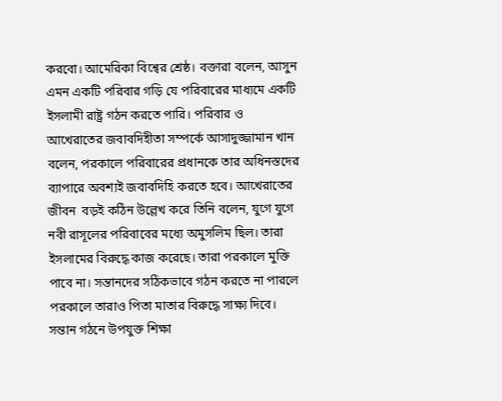করবো। আমেরিকা বিশ্বের শ্রেষ্ঠ। বক্তারা বলেন, আসুন এমন একটি পরিবার গড়ি যে পরিবারের মাধ্যমে একটি ইসলামী রাষ্ট্র গঠন করতে পারি। পরিবার ও আখেরাতের জবাবদিহীতা সম্পর্কে আসাদুজ্জামান খান বলেন, পরকালে পরিবারের প্রধানকে তার অধিনস্তদের ব্যাপারে অবশ্যই জবাবদিহি করতে হবে। আখেরাতের জীবন  বড়ই কঠিন উল্লেখ করে তিনি বলেন, যুগে যুগে নবী রাসূলের পরিবাবের মধ্যে অমুসলিম ছিল। তারা ইসলামের বিরুদ্ধে কাজ করেছে। তারা পরকালে মুক্তি পাবে না। সন্তানদের সঠিকভাবে গঠন করতে না পারলে পরকালে তারাও পিতা মাতার বিরুদ্ধে সাক্ষ্য দিবে।  সন্তান গঠনে উপযুক্ত শিক্ষা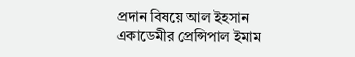প্রদান বিষয়ে আল ইহসান একাডেমীর প্রেন্সিপাল ইমাম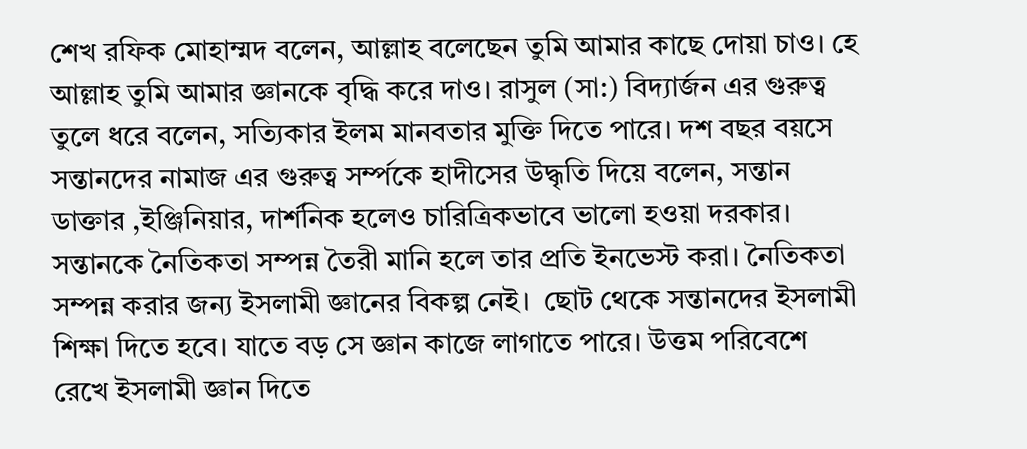শেখ রফিক মোহাম্মদ বলেন, আল্লাহ বলেছেন তুমি আমার কাছে দোয়া চাও। হে আল্লাহ তুমি আমার জ্ঞানকে বৃদ্ধি করে দাও। রাসুল (সা:) বিদ্যার্জন এর গুরুত্ব তুলে ধরে বলেন, সত্যিকার ইলম মানবতার মুক্তি দিতে পারে। দশ বছর বয়সে সন্তানদের নামাজ এর গুরুত্ব সর্ম্পকে হাদীসের উদ্ধৃতি দিয়ে বলেন, সন্তান ডাক্তার ,ইঞ্জিনিয়ার, দার্শনিক হলেও চারিত্রিকভাবে ভালো হওয়া দরকার। সন্তানকে নৈতিকতা সম্পন্ন তৈরী মানি হলে তার প্রতি ইনভেস্ট করা। নৈতিকতা সম্পন্ন করার জন্য ইসলামী জ্ঞানের বিকল্প নেই।  ছোট থেকে সন্তানদের ইসলামী শিক্ষা দিতে হবে। যাতে বড় সে জ্ঞান কাজে লাগাতে পারে। উত্তম পরিবেশে রেখে ইসলামী জ্ঞান দিতে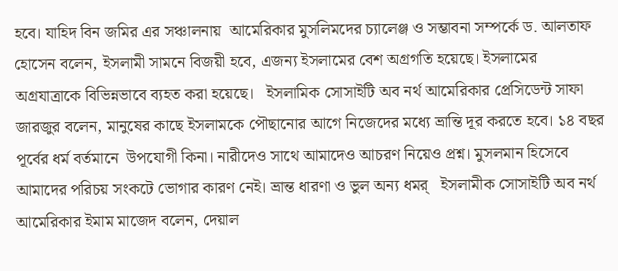হবে। যাহিদ বিন জমির এর সঞ্চালনায়  আমেরিকার মুসলিমদের চ্যালেঞ্জ ও সম্ভাবনা সম্পর্কে ড. আলতাফ হোসেন বলেন, ইসলামী সামনে বিজয়ী হবে, এজন্য ইসলামের বেশ অগ্রগতি হয়েছে। ইসলামের অগ্রযাত্রাকে বিভিন্নভাবে ব্যহত করা হয়েছে।   ইসলামিক সোসাইটি অব নর্থ আমেরিকার প্রেসিডেন্ট সাফা জারজুর বলেন, মানুষের কাছে ইসলামকে পৌছানোর আগে নিজেদের মধ্যে ভ্রান্তি দূর করতে হবে। ১৪ বছর পূর্বের ধর্ম বর্তমানে  উপযোগী কিনা। নারীদেও সাথে আমাদেও আচরণ নিয়েও প্রশ্ন। মুসলমান হিসেবে আমাদের পরিচয় সংকটে ভোগার কারণ নেই। ভ্রান্ত ধারণা ও ভুল অন্য ধমর্   ইসলামীক সোসাইটি অব নর্থ আমেরিকার ইমাম মাজেদ বলেন, দেয়াল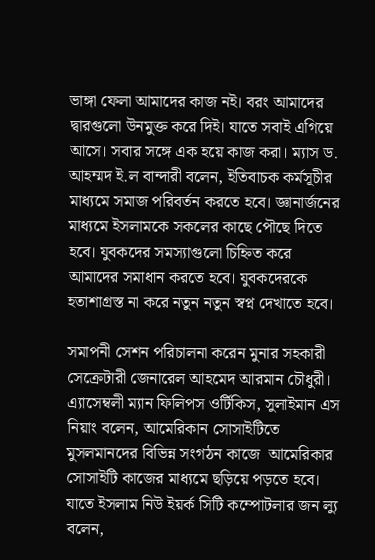ভাঙ্গা ফেলা আমাদের কাজ নই। বরং আমাদের দ্বারগুলো উনমুক্ত করে দিই। যাতে সবাই এগিয়ে আসে। সবার সঙ্গে এক হয়ে কাজ করা। ম্যাস ড. আহম্মদ ই.ল বান্দারী বলেন, ইতিবাচক কর্মসূচীর মাধ্যমে সমাজ পরিবর্তন করতে হবে। জ্ঞানার্জনের মাধ্যমে ইসলামকে সকলের কাছে পৌছে দিতে হবে। যুবকদের সমস্যাগুলো চিহ্নিত করে আমাদের সমাধান করতে হবে। যুবকদেরকে হতাশাগ্রস্ত না করে নতুন নতুন স্বপ্ন দেখাতে হবে।

সমাপনী সেশন পরিচালনা করেন মুনার সহকারী সেক্রেটারী জেনারেল আহমেদ আরমান চৌধুরী।  এ্যাসেম্বলী ম্যান ফিলিপস ওর্টিকিস, সুলাইমান এস নিয়াং বলেন, আমেরিকান সোসাইটিতে মুসলমানদের বিভিন্ন সংগঠন কাজে  আমেরিকার সোসাইটি কাজের মাধ্যমে ছড়িয়ে পড়তে হবে। যাতে ইসলাম নিউ ইয়র্ক সিটি কম্পোটলার জন ল্যু বলেন,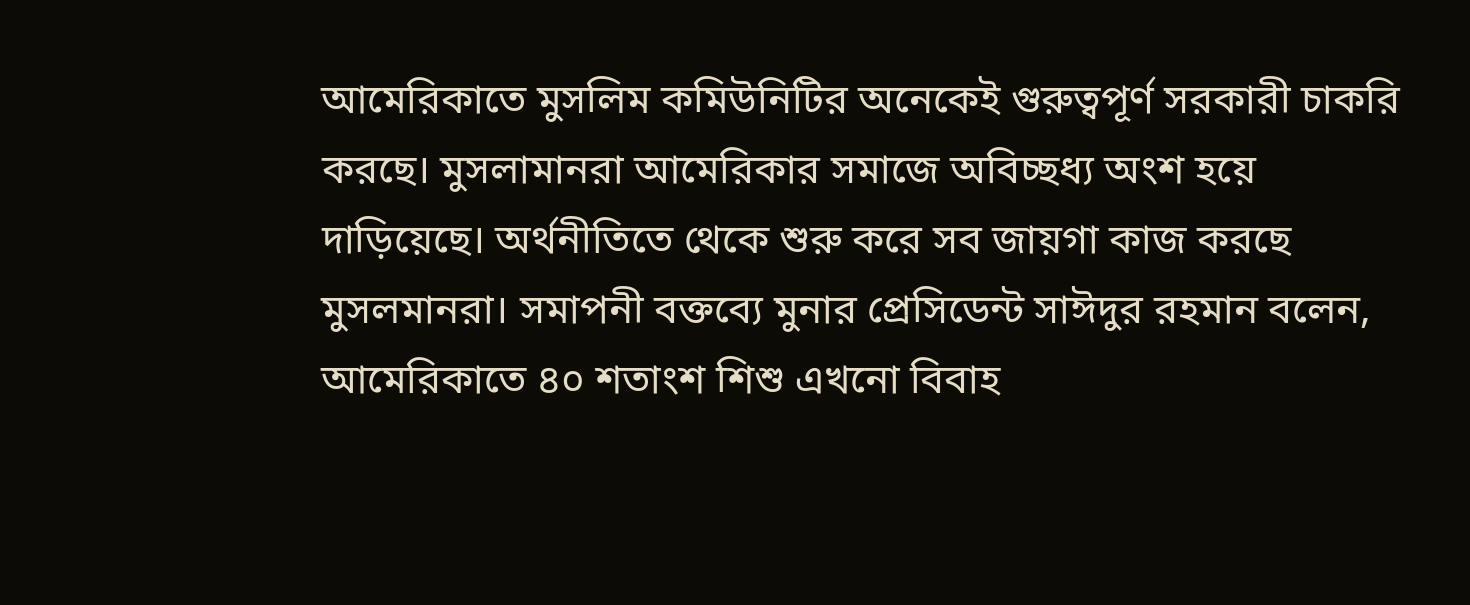আমেরিকাতে মুসলিম কমিউনিটির অনেকেই গুরুত্বপূর্ণ সরকারী চাকরি করছে। মুসলামানরা আমেরিকার সমাজে অবিচ্ছধ্য অংশ হয়ে দাড়িয়েছে। অর্থনীতিতে থেকে শুরু করে সব জায়গা কাজ করছে মুসলমানরা। সমাপনী বক্তব্যে মুনার প্রেসিডেন্ট সাঈদুর রহমান বলেন, আমেরিকাতে ৪০ শতাংশ শিশু এখনো বিবাহ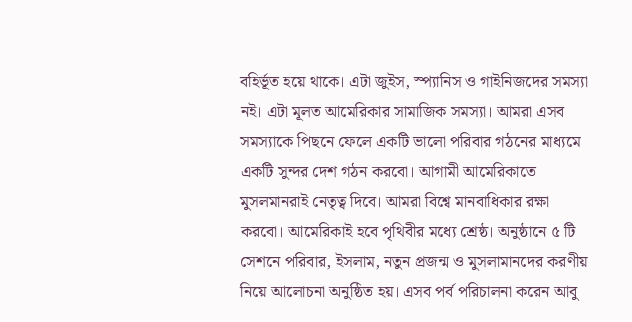বহির্ভূত হয়ে থাকে। এটা জুইস, স্প্যানিস ও গাইনিজদের সমস্যা নই। এটা মূলত আমেরিকার সামাজিক সমস্যা। আমরা এসব সমস্যাকে পিছনে ফেলে একটি ভালো পরিবার গঠনের মাধ্যমে একটি সুন্দর দেশ গঠন করবো। আগামী আমেরিকাতে মুসলমানরাই নেতৃত্ব দিবে। আমরা বিশ্বে মানবাধিকার রক্ষা করবো। আমেরিকাই হবে পৃথিবীর মধ্যে শ্রেষ্ঠ। অনুষ্ঠানে ৫ টি সেশনে পরিবার, ইসলাম, নতুন প্রজন্ম ও মুসলামানদের করণীয় নিয়ে আলোচনা অনুষ্ঠিত হয়। এসব পর্ব পরিচালনা করেন আবু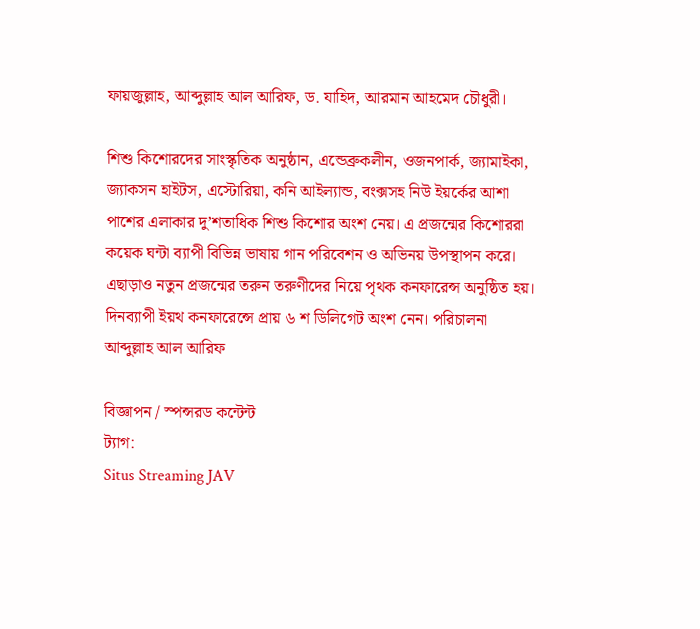ফায়জুল্লাহ, আব্দুল্লাহ আল আরিফ, ড. যাহিদ, আরমান আহমেদ চৌধুরী।

শিশু কিশোরদের সাংস্কৃতিক অনুষ্ঠান, এন্ডেব্রুকলীন, ওজনপার্ক, জ্যামাইকা, জ্যাকসন হাইটস, এস্টোরিয়া, কনি আইল্যান্ড, বংক্সসহ নিউ ইয়র্কের আশা পাশের এলাকার দু’শতাধিক শিশু কিশোর অংশ নেয়। এ প্রজন্মের কিশোররা কয়েক ঘন্টা ব্যাপী বিভিন্ন ভাষায় গান পরিবেশন ও অভিনয় উপস্থাপন করে। এছাড়াও নতুন প্রজন্মের তরুন তরুণীদের নিয়ে পৃথক কনফারেন্স অনুষ্ঠিত হয়। দিনব্যাপী ইয়থ কনফারেন্সে প্রায় ৬ শ ডিলিগেট অংশ নেন। পরিচালনা আব্দুল্লাহ আল আরিফ

বিজ্ঞাপন / স্পন্সরড কন্টেন্ট
ট্যাগ:
Situs Streaming JAV